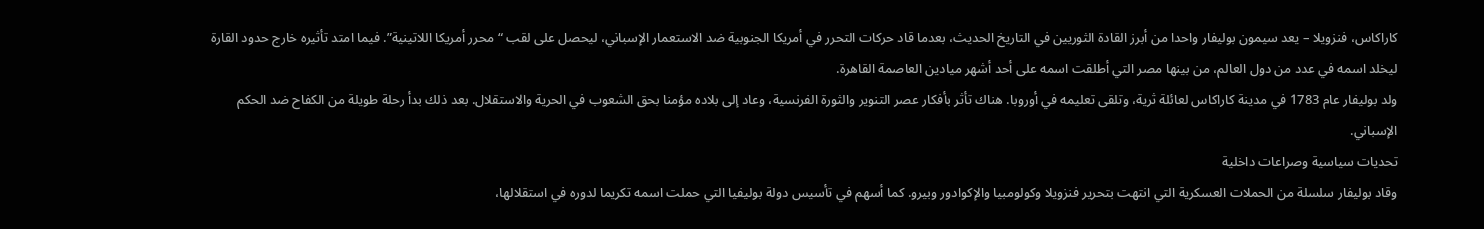كاراكاس، فنزويلا – يعد سيمون بوليفار واحدا من أبرز القادة الثوريين في التاريخ الحديث، بعدما قاد حركات التحرر في أمريكا الجنوبية ضد الاستعمار الإسباني، ليحصل على لقب “محرر أمريكا اللاتينية”. فيما امتد تأثيره خارج حدود القارة ليخلد اسمه في عدد من دول العالم، من بينها مصر التي أطلقت اسمه على أحد أشهر ميادين العاصمة القاهرة.
ولد بوليفار عام 1783 في مدينة كاراكاس لعائلة ثرية، وتلقى تعليمه في أوروبا. هناك تأثر بأفكار عصر التنوير والثورة الفرنسية، وعاد إلى بلاده مؤمنا بحق الشعوب في الحرية والاستقلال. بعد ذلك بدأ رحلة طويلة من الكفاح ضد الحكم الإسباني.
تحديات سياسية وصراعات داخلية
وقاد بوليفار سلسلة من الحملات العسكرية التي انتهت بتحرير فنزويلا وكولومبيا والإكوادور وبيرو. كما أسهم في تأسيس دولة بوليفيا التي حملت اسمه تكريما لدوره في استقلالها،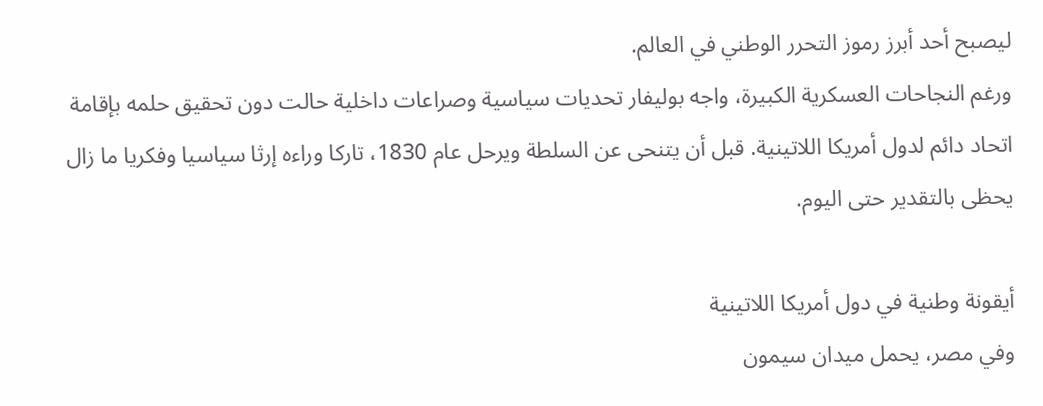ليصبح أحد أبرز رموز التحرر الوطني في العالم.
ورغم النجاحات العسكرية الكبيرة، واجه بوليفار تحديات سياسية وصراعات داخلية حالت دون تحقيق حلمه بإقامة اتحاد دائم لدول أمريكا اللاتينية. قبل أن يتنحى عن السلطة ويرحل عام 1830، تاركا وراءه إرثا سياسيا وفكريا ما زال يحظى بالتقدير حتى اليوم.

أيقونة وطنية في دول أمريكا اللاتينية
وفي مصر، يحمل ميدان سيمون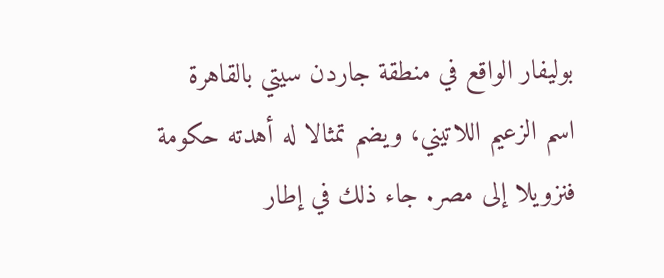بوليفار الواقع في منطقة جاردن سيتي بالقاهرة اسم الزعيم اللاتيني، ويضم تمثالا له أهدته حكومة فنزويلا إلى مصر. جاء ذلك في إطار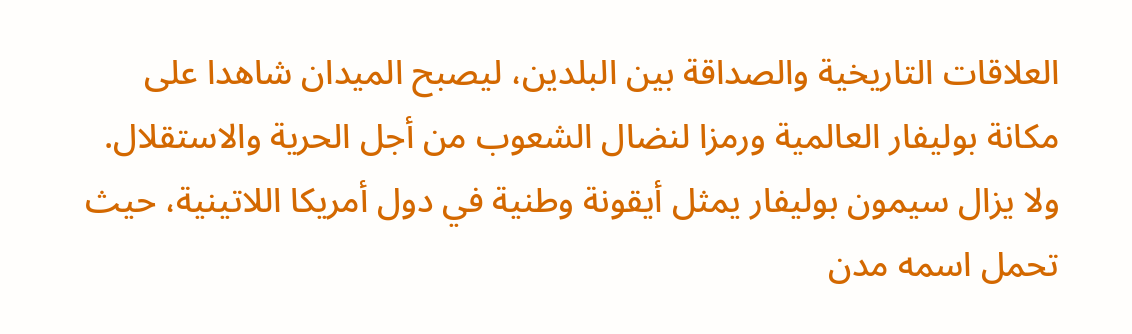العلاقات التاريخية والصداقة بين البلدين، ليصبح الميدان شاهدا على مكانة بوليفار العالمية ورمزا لنضال الشعوب من أجل الحرية والاستقلال.
ولا يزال سيمون بوليفار يمثل أيقونة وطنية في دول أمريكا اللاتينية، حيث تحمل اسمه مدن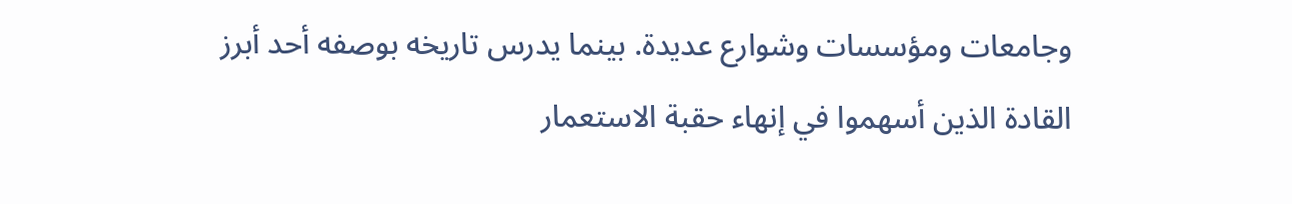وجامعات ومؤسسات وشوارع عديدة. بينما يدرس تاريخه بوصفه أحد أبرز القادة الذين أسهموا في إنهاء حقبة الاستعمار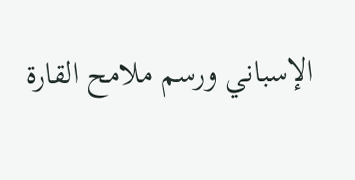الإسباني ورسم ملامح القارة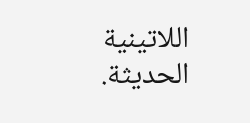اللاتينية الحديثة.